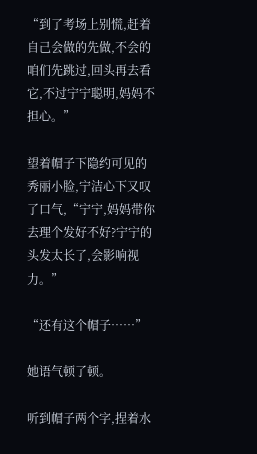“到了考场上别慌,赶着自己会做的先做,不会的咱们先跳过,回头再去看它,不过宁宁聪明,妈妈不担心。”

望着帽子下隐约可见的秀丽小脸,宁洁心下又叹了口气,“宁宁,妈妈带你去理个发好不好?宁宁的头发太长了,会影响视力。”

“还有这个帽子……”

她语气顿了顿。

听到帽子两个字,捏着水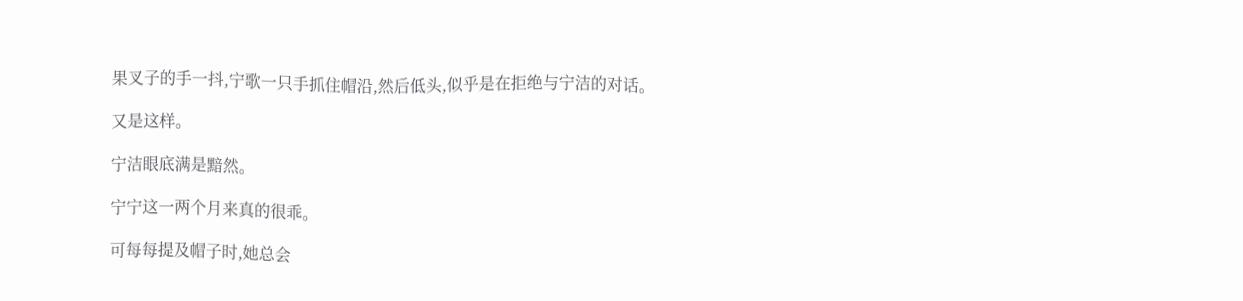果叉子的手一抖,宁歌一只手抓住帽沿,然后低头,似乎是在拒绝与宁洁的对话。

又是这样。

宁洁眼底满是黯然。

宁宁这一两个月来真的很乖。

可每每提及帽子时,她总会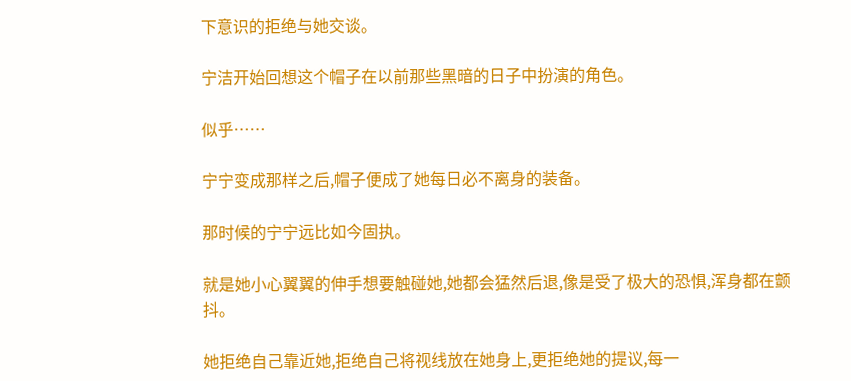下意识的拒绝与她交谈。

宁洁开始回想这个帽子在以前那些黑暗的日子中扮演的角色。

似乎……

宁宁变成那样之后,帽子便成了她每日必不离身的装备。

那时候的宁宁远比如今固执。

就是她小心翼翼的伸手想要触碰她,她都会猛然后退,像是受了极大的恐惧,浑身都在颤抖。

她拒绝自己靠近她,拒绝自己将视线放在她身上,更拒绝她的提议,每一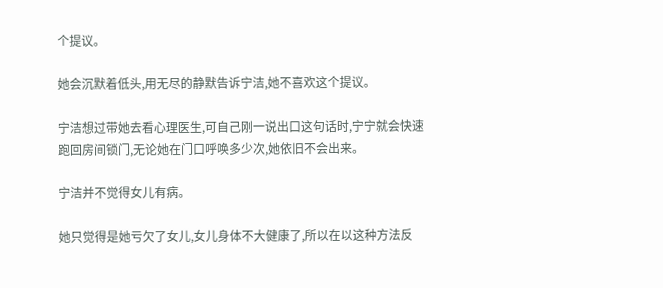个提议。

她会沉默着低头,用无尽的静默告诉宁洁,她不喜欢这个提议。

宁洁想过带她去看心理医生,可自己刚一说出口这句话时,宁宁就会快速跑回房间锁门,无论她在门口呼唤多少次,她依旧不会出来。

宁洁并不觉得女儿有病。

她只觉得是她亏欠了女儿,女儿身体不大健康了,所以在以这种方法反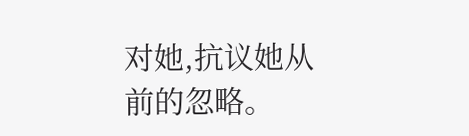对她,抗议她从前的忽略。